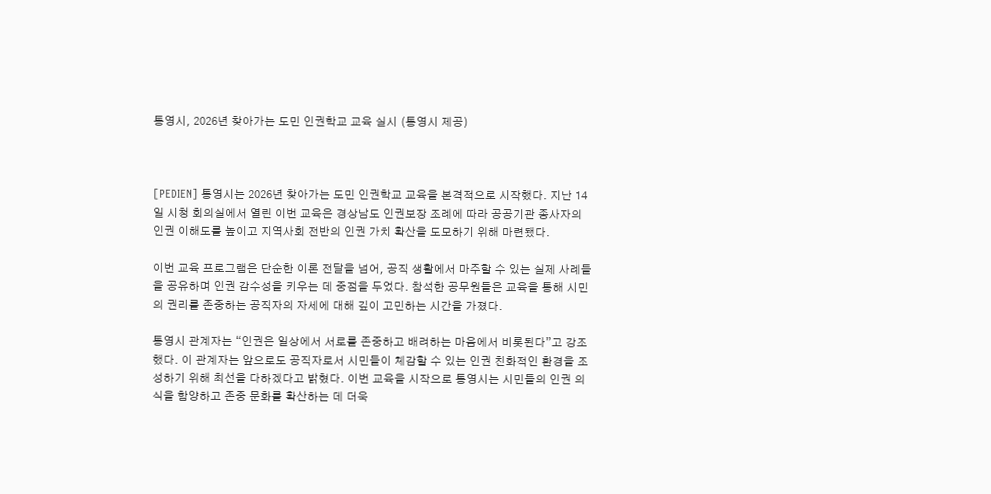통영시, 2026년 찾아가는 도민 인권학교 교육 실시 (통영시 제공)



[PEDIEN] 통영시는 2026년 찾아가는 도민 인권학교 교육을 본격적으로 시작했다. 지난 14일 시청 회의실에서 열린 이번 교육은 경상남도 인권보장 조례에 따라 공공기관 종사자의 인권 이해도를 높이고 지역사회 전반의 인권 가치 확산을 도모하기 위해 마련됐다.

이번 교육 프로그램은 단순한 이론 전달을 넘어, 공직 생활에서 마주할 수 있는 실제 사례들을 공유하며 인권 감수성을 키우는 데 중점을 두었다. 참석한 공무원들은 교육을 통해 시민의 권리를 존중하는 공직자의 자세에 대해 깊이 고민하는 시간을 가졌다.

통영시 관계자는 “인권은 일상에서 서로를 존중하고 배려하는 마음에서 비롯된다”고 강조했다. 이 관계자는 앞으로도 공직자로서 시민들이 체감할 수 있는 인권 친화적인 환경을 조성하기 위해 최선을 다하겠다고 밝혔다. 이번 교육을 시작으로 통영시는 시민들의 인권 의식을 함양하고 존중 문화를 확산하는 데 더욱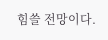힘쓸 전망이다.